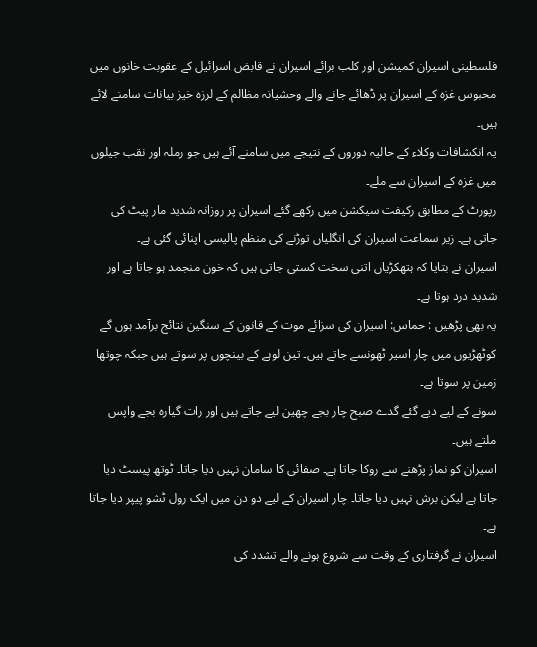فلسطینی اسیران کمیشن اور کلب برائے اسیران نے قابض اسرائیل کے عقوبت خانوں میں محبوس غزہ کے اسیران پر ڈھائے جانے والے وحشیانہ مظالم کے لرزہ خیز بیانات سامنے لائے ہیں۔
یہ انکشافات وکلاء کے حالیہ دوروں کے نتیجے میں سامنے آئے ہیں جو رملہ اور نقب جیلوں میں غزہ کے اسیران سے ملے۔
رپورٹ کے مطابق رکیفت سیکشن میں رکھے گئے اسیران پر روزانہ شدید مار پیٹ کی جاتی ہے۔ زیر سماعت اسیران کی انگلیاں توڑنے کی منظم پالیسی اپنائی گئی ہے۔
اسیران نے بتایا کہ ہتھکڑیاں اتنی سخت کستی جاتی ہیں کہ خون منجمد ہو جاتا ہے اور شدید درد ہوتا ہے۔
یہ بھی پڑھیں : حماس: اسیران کی سزائے موت کے قانون کے سنگین نتائج برآمد ہوں گے
کوٹھڑیوں میں چار اسیر ٹھونسے جاتے ہیں۔ تین لوہے کے بینچوں پر سوتے ہیں جبکہ چوتھا زمین پر سوتا ہے۔
سونے کے لیے دیے گئے گدے صبح چار بجے چھین لیے جاتے ہیں اور رات گیارہ بجے واپس ملتے ہیں۔
اسیران کو نماز پڑھنے سے روکا جاتا ہے۔ صفائی کا سامان نہیں دیا جاتا۔ ٹوتھ پیسٹ دیا جاتا ہے لیکن برش نہیں دیا جاتا۔ چار اسیران کے لیے دو دن میں ایک رول ٹشو پیپر دیا جاتا ہے۔
اسیران نے گرفتاری کے وقت سے شروع ہونے والے تشدد کی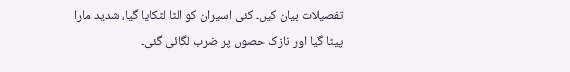تفصیلات بیان کیں۔ کئی اسیران کو الٹا لٹکایا گیا، شدید مارا پیٹا گیا اور نازک حصوں پر ضرب لگائی گئی۔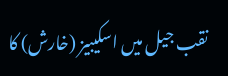نقب جیل میں اسکیبیز (خارش) کا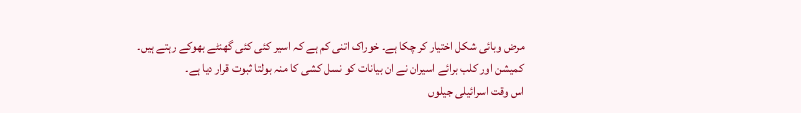مرض وبائی شکل اختیار کر چکا ہے۔ خوراک اتنی کم ہے کہ اسیر کئی کئی گھنٹے بھوکے رہتے ہیں۔
کمیشن اور کلب برائے اسیران نے ان بیانات کو نسل کشی کا منہ بولتا ثبوت قرار دیا ہے۔
اس وقت اسرائیلی جیلوں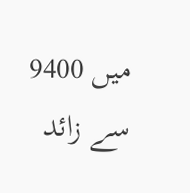میں 9400 سے زائد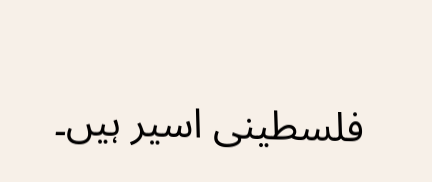فلسطینی اسیر ہیں۔